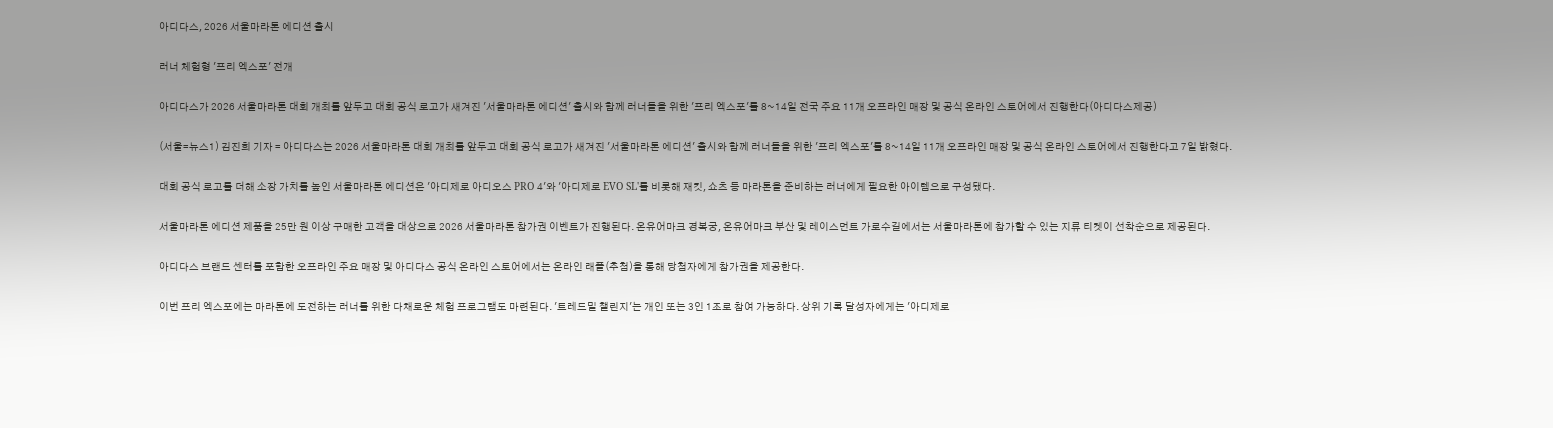아디다스, 2026 서울마라톤 에디션 출시

러너 체험형 '프리 엑스포' 전개

아디다스가 2026 서울마라톤 대회 개최를 앞두고 대회 공식 로고가 새겨진 '서울마라톤 에디션' 출시와 함께 러너들을 위한 '프리 엑스포'를 8~14일 전국 주요 11개 오프라인 매장 및 공식 온라인 스토어에서 진행한다(아디다스제공)

(서울=뉴스1) 김진희 기자 = 아디다스는 2026 서울마라톤 대회 개최를 앞두고 대회 공식 로고가 새겨진 '서울마라톤 에디션' 출시와 함께 러너들을 위한 '프리 엑스포'를 8~14일 11개 오프라인 매장 및 공식 온라인 스토어에서 진행한다고 7일 밝혔다.

대회 공식 로고를 더해 소장 가치를 높인 서울마라톤 에디션은 '아디제로 아디오스 PRO 4'와 '아디제로 EVO SL'를 비롯해 재킷, 쇼츠 등 마라톤을 준비하는 러너에게 필요한 아이템으로 구성됐다.

서울마라톤 에디션 제품을 25만 원 이상 구매한 고객을 대상으로 2026 서울마라톤 참가권 이벤트가 진행된다. 온유어마크 경복궁, 온유어마크 부산 및 레이스먼트 가로수길에서는 서울마라톤에 참가할 수 있는 지류 티켓이 선착순으로 제공된다.

아디다스 브랜드 센터를 포함한 오프라인 주요 매장 및 아디다스 공식 온라인 스토어에서는 온라인 래플(추첨)을 통해 당첨자에게 참가권을 제공한다.

이번 프리 엑스포에는 마라톤에 도전하는 러너를 위한 다채로운 체험 프로그램도 마련된다. '트레드밀 챌린지'는 개인 또는 3인 1조로 참여 가능하다. 상위 기록 달성자에게는 '아디제로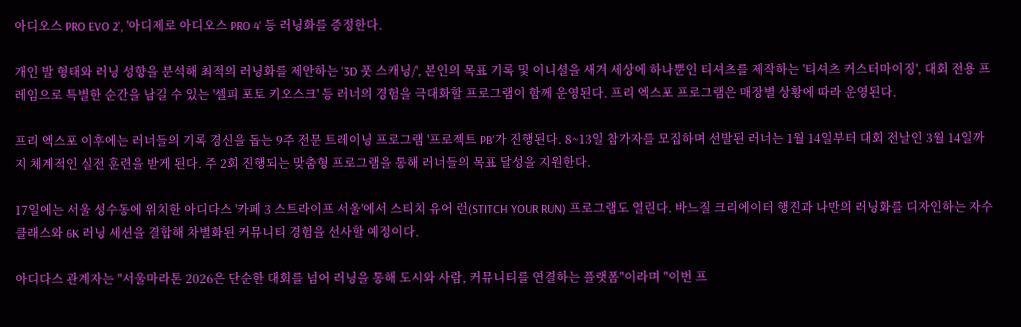아디오스 PRO EVO 2', '아디제로 아디오스 PRO 4' 등 러닝화를 증정한다.

개인 발 형태와 러닝 성향을 분석해 최적의 러닝화를 제안하는 '3D 풋 스캐닝/', 본인의 목표 기록 및 이니셜을 새겨 세상에 하나뿐인 티셔츠를 제작하는 '티셔츠 커스터마이징', 대회 전용 프레임으로 특별한 순간을 남길 수 있는 '셀피 포토 키오스크' 등 러너의 경험을 극대화할 프로그램이 함께 운영된다. 프리 엑스포 프로그램은 매장별 상황에 따라 운영된다.

프리 엑스포 이후에는 러너들의 기록 경신을 돕는 9주 전문 트레이닝 프로그램 '프로젝트 PB'가 진행된다. 8~13일 참가자를 모집하며 선발된 러너는 1월 14일부터 대회 전날인 3월 14일까지 체계적인 실전 훈련을 받게 된다. 주 2회 진행되는 맞춤형 프로그램을 통해 러너들의 목표 달성을 지원한다.

17일에는 서울 성수동에 위치한 아디다스 '카페 3 스트라이프 서울'에서 스티치 유어 런(STITCH YOUR RUN) 프로그램도 열린다. 바느질 크리에이터 행진과 나만의 러닝화를 디자인하는 자수 클래스와 6K 러닝 세션을 결합해 차별화된 커뮤니티 경험을 선사할 예정이다.

아디다스 관계자는 "서울마라톤 2026은 단순한 대회를 넘어 러닝을 통해 도시와 사람, 커뮤니티를 연결하는 플랫폼"이라며 "이번 프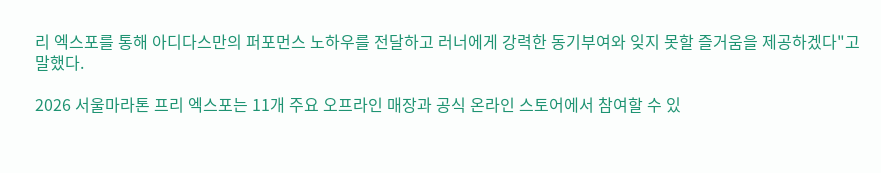리 엑스포를 통해 아디다스만의 퍼포먼스 노하우를 전달하고 러너에게 강력한 동기부여와 잊지 못할 즐거움을 제공하겠다"고 말했다.

2026 서울마라톤 프리 엑스포는 11개 주요 오프라인 매장과 공식 온라인 스토어에서 참여할 수 있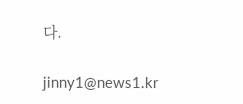다.

jinny1@news1.kr